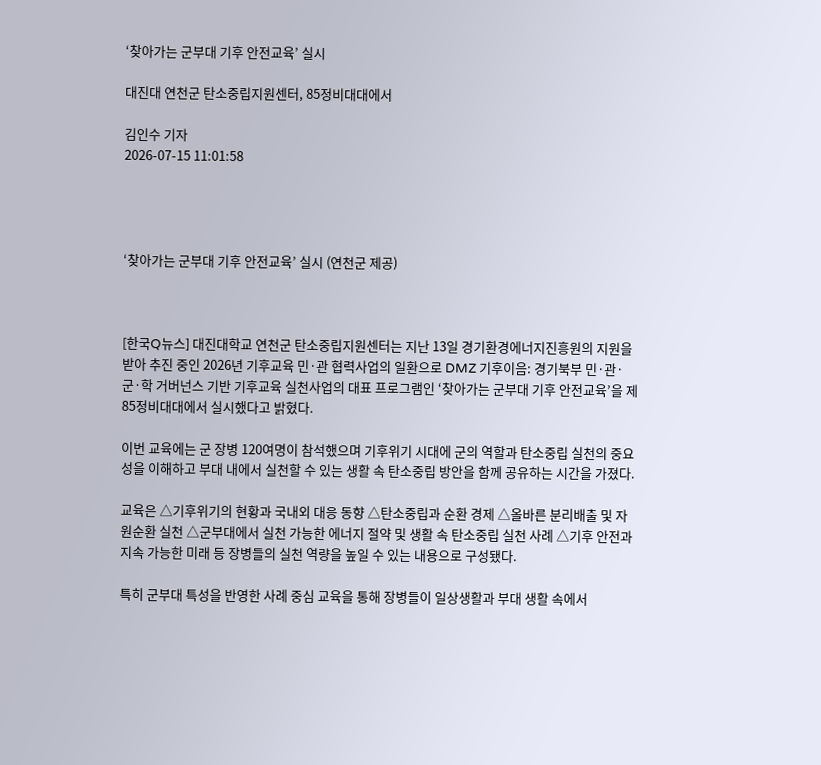‘찾아가는 군부대 기후 안전교육’ 실시

대진대 연천군 탄소중립지원센터, 85정비대대에서

김인수 기자
2026-07-15 11:01:58




‘찾아가는 군부대 기후 안전교육’ 실시 (연천군 제공)



[한국Q뉴스] 대진대학교 연천군 탄소중립지원센터는 지난 13일 경기환경에너지진흥원의 지원을 받아 추진 중인 2026년 기후교육 민·관 협력사업의 일환으로 DMZ 기후이음: 경기북부 민·관·군·학 거버넌스 기반 기후교육 실천사업의 대표 프로그램인 ‘찾아가는 군부대 기후 안전교육’을 제85정비대대에서 실시했다고 밝혔다.

이번 교육에는 군 장병 120여명이 참석했으며 기후위기 시대에 군의 역할과 탄소중립 실천의 중요성을 이해하고 부대 내에서 실천할 수 있는 생활 속 탄소중립 방안을 함께 공유하는 시간을 가졌다.

교육은 △기후위기의 현황과 국내외 대응 동향 △탄소중립과 순환 경제 △올바른 분리배출 및 자원순환 실천 △군부대에서 실천 가능한 에너지 절약 및 생활 속 탄소중립 실천 사례 △기후 안전과 지속 가능한 미래 등 장병들의 실천 역량을 높일 수 있는 내용으로 구성됐다.

특히 군부대 특성을 반영한 사례 중심 교육을 통해 장병들이 일상생활과 부대 생활 속에서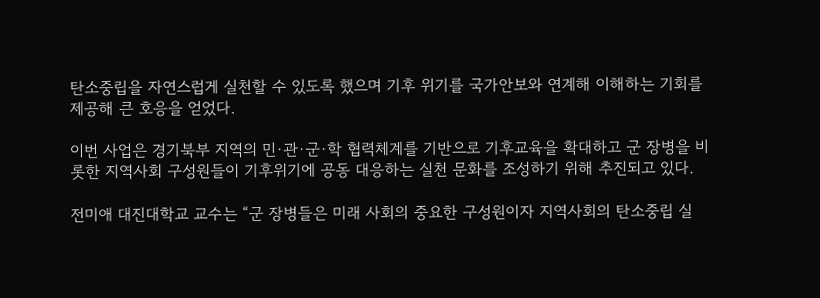탄소중립을 자연스럽게 실천할 수 있도록 했으며 기후 위기를 국가안보와 연계해 이해하는 기회를 제공해 큰 호응을 얻었다.

이번 사업은 경기북부 지역의 민·관·군·학 협력체계를 기반으로 기후교육을 확대하고 군 장병을 비롯한 지역사회 구성원들이 기후위기에 공동 대응하는 실천 문화를 조성하기 위해 추진되고 있다.

전미애 대진대학교 교수는 “군 장병들은 미래 사회의 중요한 구성원이자 지역사회의 탄소중립 실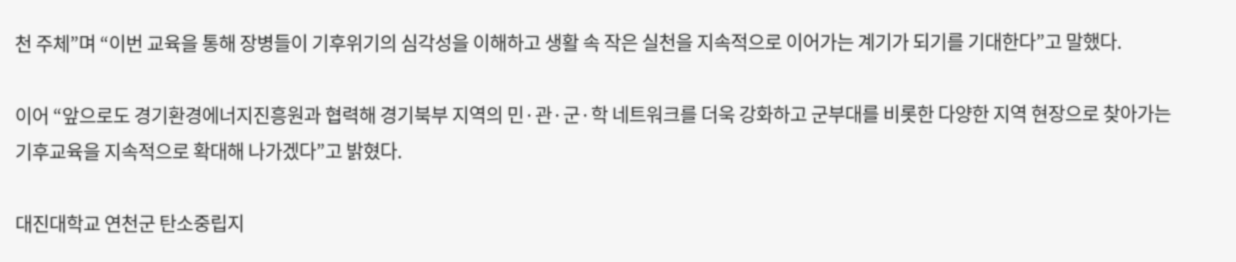천 주체”며 “이번 교육을 통해 장병들이 기후위기의 심각성을 이해하고 생활 속 작은 실천을 지속적으로 이어가는 계기가 되기를 기대한다”고 말했다.

이어 “앞으로도 경기환경에너지진흥원과 협력해 경기북부 지역의 민·관·군·학 네트워크를 더욱 강화하고 군부대를 비롯한 다양한 지역 현장으로 찾아가는 기후교육을 지속적으로 확대해 나가겠다”고 밝혔다.

대진대학교 연천군 탄소중립지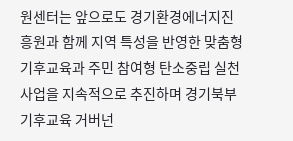원센터는 앞으로도 경기환경에너지진흥원과 함께 지역 특성을 반영한 맞춤형 기후교육과 주민 참여형 탄소중립 실천 사업을 지속적으로 추진하며 경기북부 기후교육 거버넌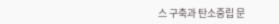스 구축과 탄소중립 문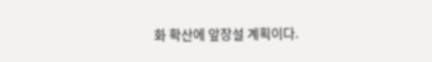화 확산에 앞장설 계획이다.